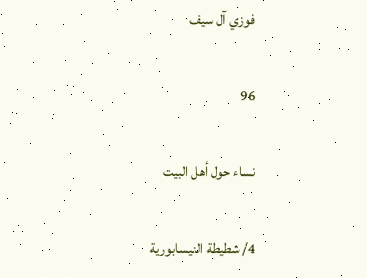فوزي آل سيف

96

نساء حول أهل البيت

4/ شطيطة النيسابورية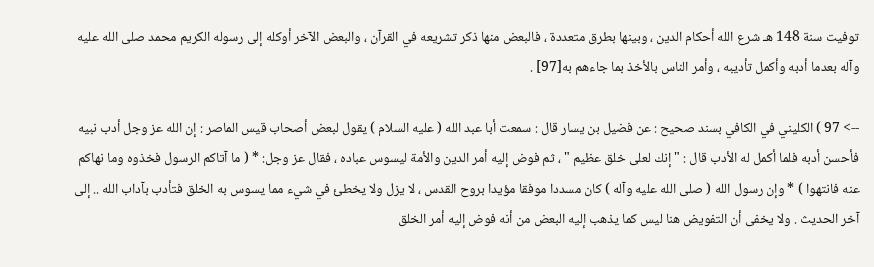توفيت سنة 148 هـ شرع الله أحكام الدين ، وبينها بطرق متعددة ، فالبعض منها ذكر تشريعه في القرآن ، والبعض الآخر أوكله إلى رسوله الكريم محمد صلى الله عليه وآله بعدما أدبه وأكمل تأديبه ، وأمر الناس بالأخذ بما جاءهم به[97] .

--> 97 ) الكليني في الكافي بسند صحيح : عن فضيل بن يسار قال : سمعت أبا عبد الله ( عليه السلام ) يقول لبعض أصحاب قيس الماصر : إن الله عز وجل أدب نبيه فأحسن أدبه فلما أكمل له الأدب قال : " إنك لعلى خلق عظيم " ، ثم فوض إليه أمر الدين والأمة ليسوس عباده ، فقال عز وجل: * ( ما آتاكم الرسول فخذوه وما نهاكم عنه فانتهوا ) * وإن رسول الله ( صلى الله عليه وآله ) كان مسددا موفقا مؤيدا بروح القدس ، لا يزل ولا يخطئ في شيء مما يسوس به الخلق فتأدب بآداب الله .. إلى آخر الحديث . ولا يخفى أن التفويض هنا ليس كما يذهب إليه البعض من أنه فوض إليه أمر الخلق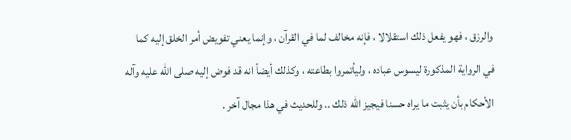والرزق ، فهو يفعل ذلك استقلالا ، فإنه مخالف لما في القرآن ، وإنما يعني تفويض أمر الخلق إليه كما في الرواية المذكورة ليسوس عباده ، وليأتمروا بطاعته ، وكذلك أيضاً انه قد فوض إليه صلى الله عليه وآله الأحكام بأن يثبت ما يراه حسنا فيجيز الله ذلك .. وللحديث في هذا مجال آخر .